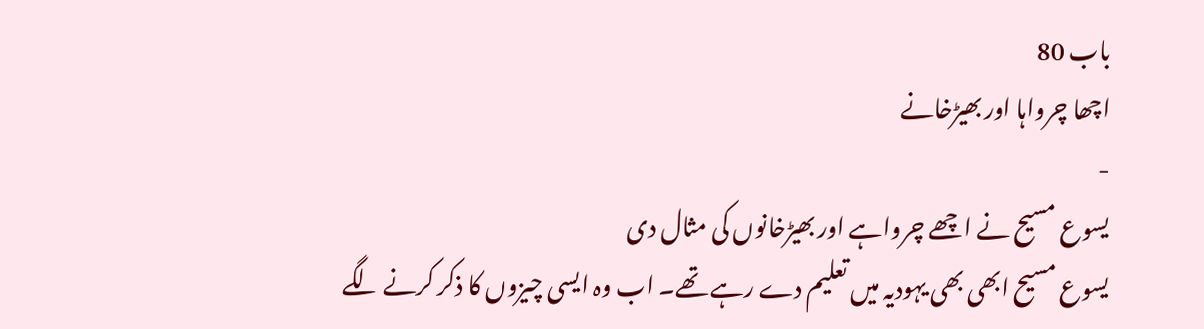باب 80
اچھا چرواہا اور بھیڑخانے
-
یسوع مسیح نے اچھے چرواہے اور بھیڑخانوں کی مثال دی
یسوع مسیح ابھی بھی یہودیہ میں تعلیم دے رہے تھے۔ اب وہ ایسی چیزوں کا ذکر کرنے لگے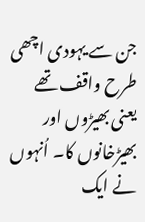جن سے یہودی اچھی طرح واقف تھے یعنی بھیڑوں اور بھیڑخانوں کا۔ اُنہوں نے ایک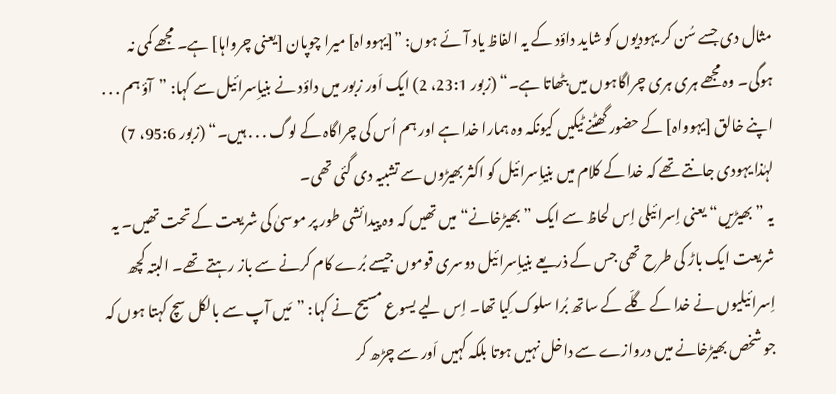مثال دی جسے سُن کر یہودیوں کو شاید داؤد کے یہ الفاظ یاد آئے ہوں: ”[یہوواہ] میرا چوپان [یعنی چرواہا] ہے۔ مجھے کمی نہ ہوگی۔ وہ مجھے ہری ہری چراگاہوں میں بٹھاتا ہے۔“ (زبور 23:1، 2) ایک اَور زبور میں داؤد نے بنیاِسرائیل سے کہا: ”آؤ ہم . . . اپنے خالق [یہوواہ] کے حضور گھٹنے ٹیکیں کیونکہ وہ ہمارا خدا ہے اور ہم اُس کی چراگاہ کے لوگ . . . ہیں۔“ (زبور 95:6، 7) لہٰذا یہودی جانتے تھے کہ خدا کے کلام میں بنیاِسرائیل کو اکثر بھیڑوں سے تشبیہ دی گئی تھی۔
یہ ”بھیڑیں“ یعنی اِسرائیلی اِس لحاظ سے ایک ”بھیڑخانے“ میں تھیں کہ وہ پیدائشی طور پر موسیٰ کی شریعت کے تحت تھیں۔ یہ شریعت ایک باڑ کی طرح تھی جس کے ذریعے بنیاِسرائیل دوسری قوموں جیسے بُرے کام کرنے سے باز رہتے تھے۔ البتہ کچھ اِسرائیلیوں نے خدا کے گلّے کے ساتھ بُرا سلوک کِیا تھا۔ اِس لیے یسوع مسیح نے کہا: ”مَیں آپ سے بالکل سچ کہتا ہوں کہ جو شخص بھیڑخانے میں دروازے سے داخل نہیں ہوتا بلکہ کہیں اَور سے چڑھ کر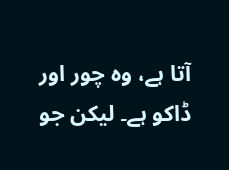آتا ہے، وہ چور اور ڈاکو ہے۔ لیکن جو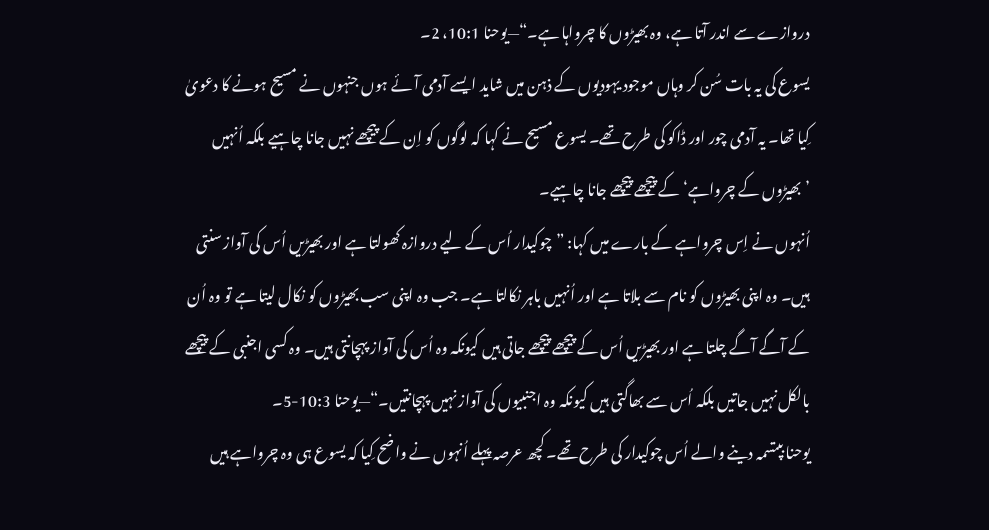دروازے سے اندر آتا ہے، وہ بھیڑوں کا چرواہا ہے۔“—یوحنا 10:1، 2۔
یسوع کی یہ بات سُن کر وہاں موجود یہودیوں کے ذہن میں شاید ایسے آدمی آئے ہوں جنہوں نے مسیح ہونے کا دعویٰ کِیا تھا۔ یہ آدمی چور اور ڈاکو کی طرح تھے۔ یسوع مسیح نے کہا کہ لوگوں کو اِن کے پیچھے نہیں جانا چاہیے بلکہ اُنہیں ’بھیڑوں کے چرواہے‘ کے پیچھے پیچھے جانا چاہیے۔
اُنہوں نے اِس چرواہے کے بارے میں کہا: ”چوکیدار اُس کے لیے دروازہ کھولتا ہے اور بھیڑیں اُس کی آواز سنتی ہیں۔ وہ اپنی بھیڑوں کو نام سے بلاتا ہے اور اُنہیں باہر نکالتا ہے۔ جب وہ اپنی سب بھیڑوں کو نکال لیتا ہے تو وہ اُن کے آگے آگے چلتا ہے اور بھیڑیں اُس کے پیچھے پیچھے جاتی ہیں کیونکہ وہ اُس کی آواز پہچانتی ہیں۔ وہ کسی اجنبی کے پیچھے بالکل نہیں جاتیں بلکہ اُس سے بھاگتی ہیں کیونکہ وہ اجنبیوں کی آواز نہیں پہچانتیں۔“—یوحنا 10:3-5۔
یوحنا بپتسمہ دینے والے اُس چوکیدار کی طرح تھے۔ کچھ عرصہ پہلے اُنہوں نے واضح کِیا کہ یسوع ہی وہ چرواہے ہیں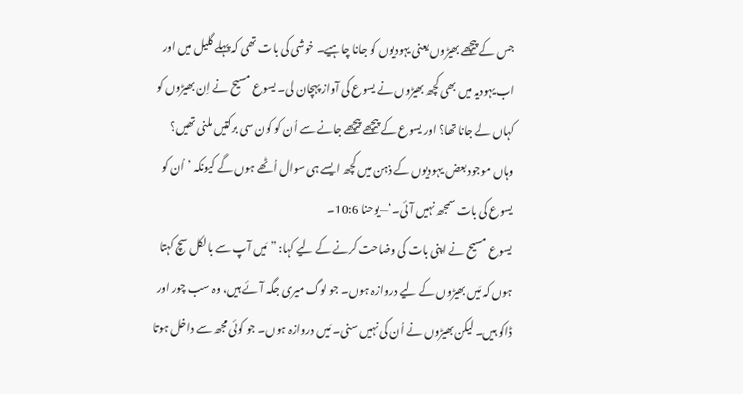جس کے پیچھے بھیڑوں یعنی یہودیوں کو جانا چاہیے۔ خوشی کی بات تھی کہ پہلے گلیل میں اور اب یہودیہ میں بھی کچھ بھیڑوں نے یسوع کی آواز پہچان لی۔ یسوع مسیح نے اِن بھیڑوں کو کہاں لے جانا تھا؟ اور یسوع کے پیچھے پیچھے جانے سے اُن کو کون سی برکتیں ملنی تھیں؟ وہاں موجود بعض یہودیوں کے ذہن میں کچھ ایسے ہی سوال اُٹھے ہوں گے کیونکہ ’اُن کو یسوع کی بات سمجھ نہیں آئی۔‘—یوحنا 10:6۔
یسوع مسیح نے اپنی بات کی وضاحت کرنے کے لیے کہا: ”مَیں آپ سے بالکل سچ کہتا ہوں کہ مَیں بھیڑوں کے لیے دروازہ ہوں۔ جو لوگ میری جگہ آئے ہیں، وہ سب چور اور ڈاکو ہیں۔ لیکن بھیڑوں نے اُن کی نہیں سنی۔ مَیں دروازہ ہوں۔ جو کوئی مجھ سے داخل ہوتا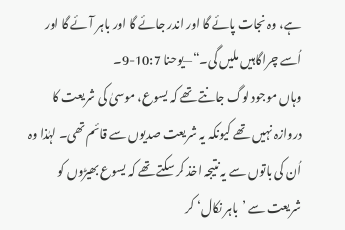ہے، وہ نجات پائے گا اور اندر جائے گا اور باہر آئے گا اور اُسے چراگاہیں ملیں گی۔“—یوحنا 10:7-9۔
وہاں موجود لوگ جانتے تھے کہ یسوع، موسیٰ کی شریعت کا دروازہ نہیں تھے کیونکہ یہ شریعت صدیوں سے قائم تھی۔ لہٰذا وہ اُن کی باتوں سے یہ نتیجہ اخذ کر سکتے تھے کہ یسوع بھیڑوں کو شریعت سے ’باہر نکال‘ کر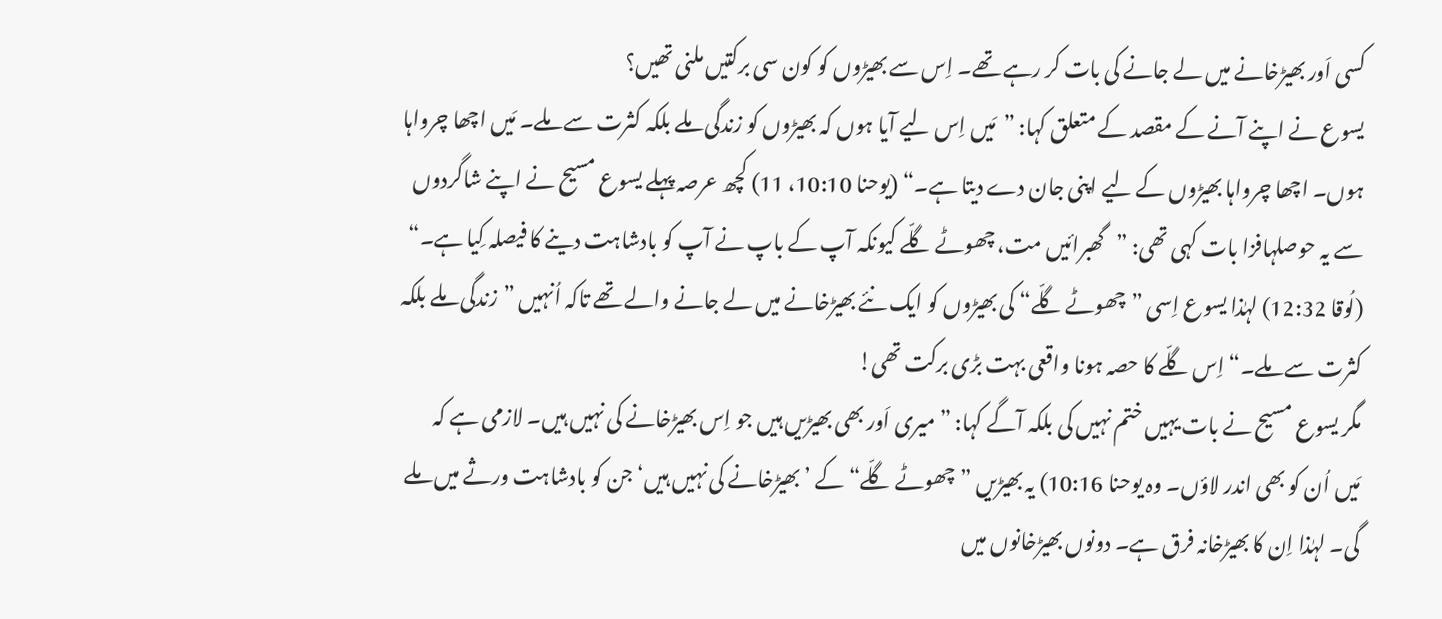کسی اَور بھیڑخانے میں لے جانے کی بات کر رہے تھے۔ اِس سے بھیڑوں کو کون سی برکتیں ملنی تھیں؟
یسوع نے اپنے آنے کے مقصد کے متعلق کہا: ”مَیں اِس لیے آیا ہوں کہ بھیڑوں کو زندگی ملے بلکہ کثرت سے ملے۔ مَیں اچھا چرواہا ہوں۔ اچھا چرواہا بھیڑوں کے لیے اپنی جان دے دیتا ہے۔“ (یوحنا 10:10، 11) کچھ عرصہ پہلے یسوع مسیح نے اپنے شاگردوں سے یہ حوصلہافزا بات کہی تھی: ”گھبرائیں مت، چھوٹے گلّے کیونکہ آپ کے باپ نے آپ کو بادشاہت دینے کا فیصلہ کِیا ہے۔“ (لُوقا 12:32) لہٰذا یسوع اِسی ”چھوٹے گلّے“ کی بھیڑوں کو ایک نئے بھیڑخانے میں لے جانے والے تھے تاکہ اُنہیں ”زندگی ملے بلکہ کثرت سے ملے۔“ اِس گلّے کا حصہ ہونا واقعی بہت بڑی برکت تھی!
مگر یسوع مسیح نے بات یہیں ختم نہیں کی بلکہ آگے کہا: ”میری اَور بھی بھیڑیں ہیں جو اِس بھیڑخانے کی نہیں ہیں۔ لازمی ہے کہ مَیں اُن کو بھی اندر لاؤں۔ وہ یوحنا 10:16) یہ بھیڑیں ”چھوٹے گلّے“ کے ’بھیڑخانے کی نہیں ہیں‘ جن کو بادشاہت ورثے میں ملے گی۔ لہٰذا اِن کا بھیڑخانہ فرق ہے۔ دونوں بھیڑخانوں میں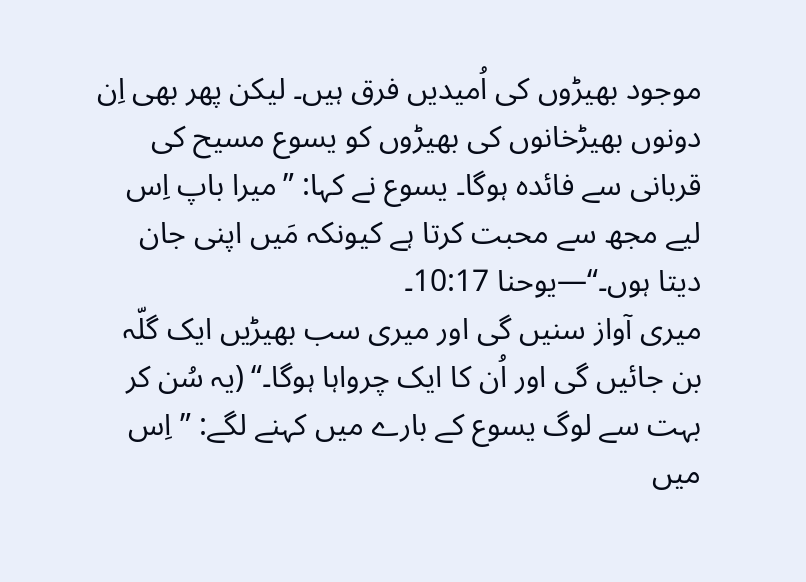موجود بھیڑوں کی اُمیدیں فرق ہیں۔ لیکن پھر بھی اِن دونوں بھیڑخانوں کی بھیڑوں کو یسوع مسیح کی قربانی سے فائدہ ہوگا۔ یسوع نے کہا: ”میرا باپ اِس لیے مجھ سے محبت کرتا ہے کیونکہ مَیں اپنی جان دیتا ہوں۔“—یوحنا 10:17۔
میری آواز سنیں گی اور میری سب بھیڑیں ایک گلّہ بن جائیں گی اور اُن کا ایک چرواہا ہوگا۔“ (یہ سُن کر بہت سے لوگ یسوع کے بارے میں کہنے لگے: ”اِس میں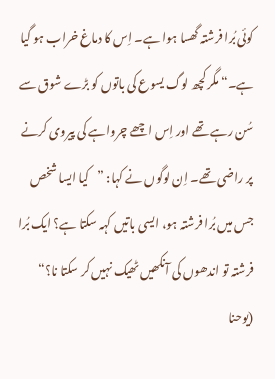کوئی بُرا فرشتہ گھسا ہوا ہے۔ اِس کا دماغ خراب ہو گیا ہے۔“ مگر کچھ لوگ یسوع کی باتوں کو بڑے شوق سے سُن رہے تھے اور اِس اچھے چرواہے کی پیروی کرنے پر راضی تھے۔ اِن لوگوں نے کہا: ”کیا ایسا شخص جس میں بُرا فرشتہ ہو، ایسی باتیں کہہ سکتا ہے؟ ایک بُرا فرشتہ تو اندھوں کی آنکھیں ٹھیک نہیں کر سکتا نا؟“ (یوحنا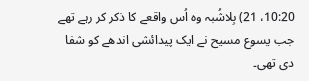10:20، 21) بِلاشُبہ وہ اُس واقعے کا ذکر کر رہے تھے جب یسوع مسیح نے ایک پیدائشی اندھے کو شفا دی تھی۔